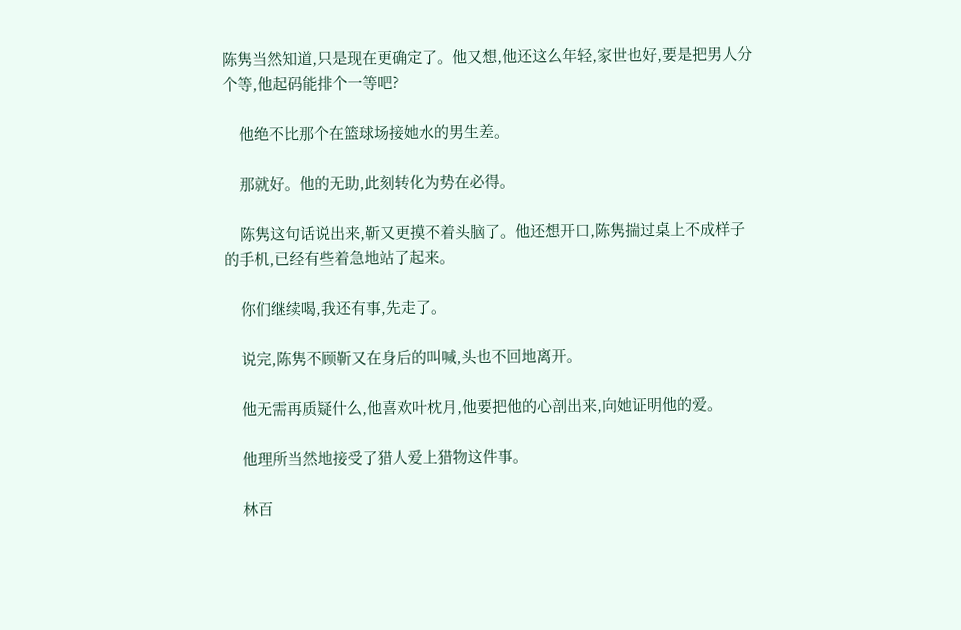陈隽当然知道,只是现在更确定了。他又想,他还这么年轻,家世也好,要是把男人分个等,他起码能排个一等吧?

    他绝不比那个在篮球场接她水的男生差。

    那就好。他的无助,此刻转化为势在必得。

    陈隽这句话说出来,靳又更摸不着头脑了。他还想开口,陈隽揣过桌上不成样子的手机,已经有些着急地站了起来。

    你们继续喝,我还有事,先走了。

    说完,陈隽不顾靳又在身后的叫喊,头也不回地离开。

    他无需再质疑什么,他喜欢叶枕月,他要把他的心剖出来,向她证明他的爱。

    他理所当然地接受了猎人爱上猎物这件事。

    林百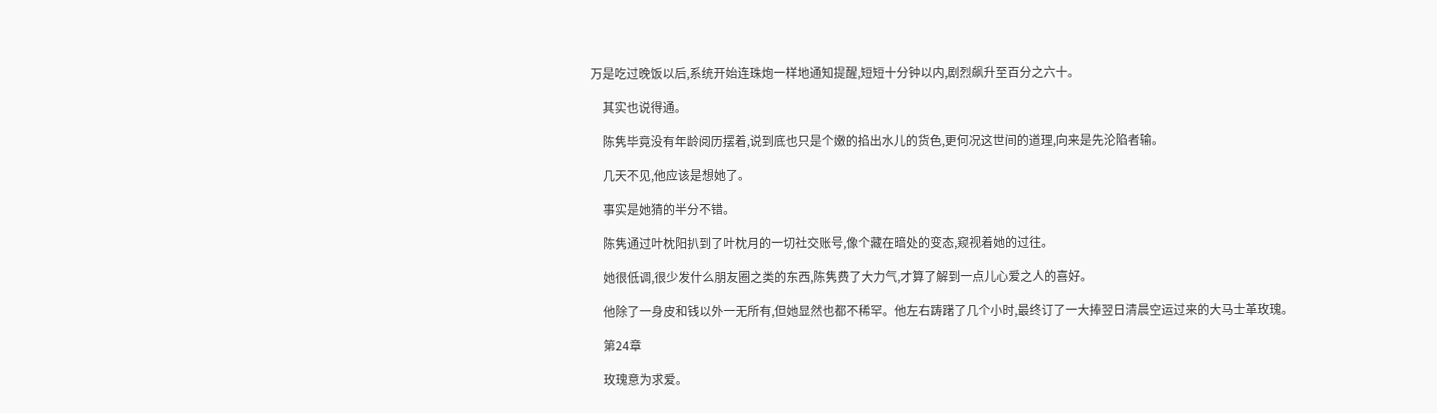万是吃过晚饭以后,系统开始连珠炮一样地通知提醒,短短十分钟以内,剧烈飙升至百分之六十。

    其实也说得通。

    陈隽毕竟没有年龄阅历摆着,说到底也只是个嫩的掐出水儿的货色,更何况这世间的道理,向来是先沦陷者输。

    几天不见,他应该是想她了。

    事实是她猜的半分不错。

    陈隽通过叶枕阳扒到了叶枕月的一切社交账号,像个藏在暗处的变态,窥视着她的过往。

    她很低调,很少发什么朋友圈之类的东西,陈隽费了大力气,才算了解到一点儿心爱之人的喜好。

    他除了一身皮和钱以外一无所有,但她显然也都不稀罕。他左右踌躇了几个小时,最终订了一大捧翌日清晨空运过来的大马士革玫瑰。

    第24章

    玫瑰意为求爱。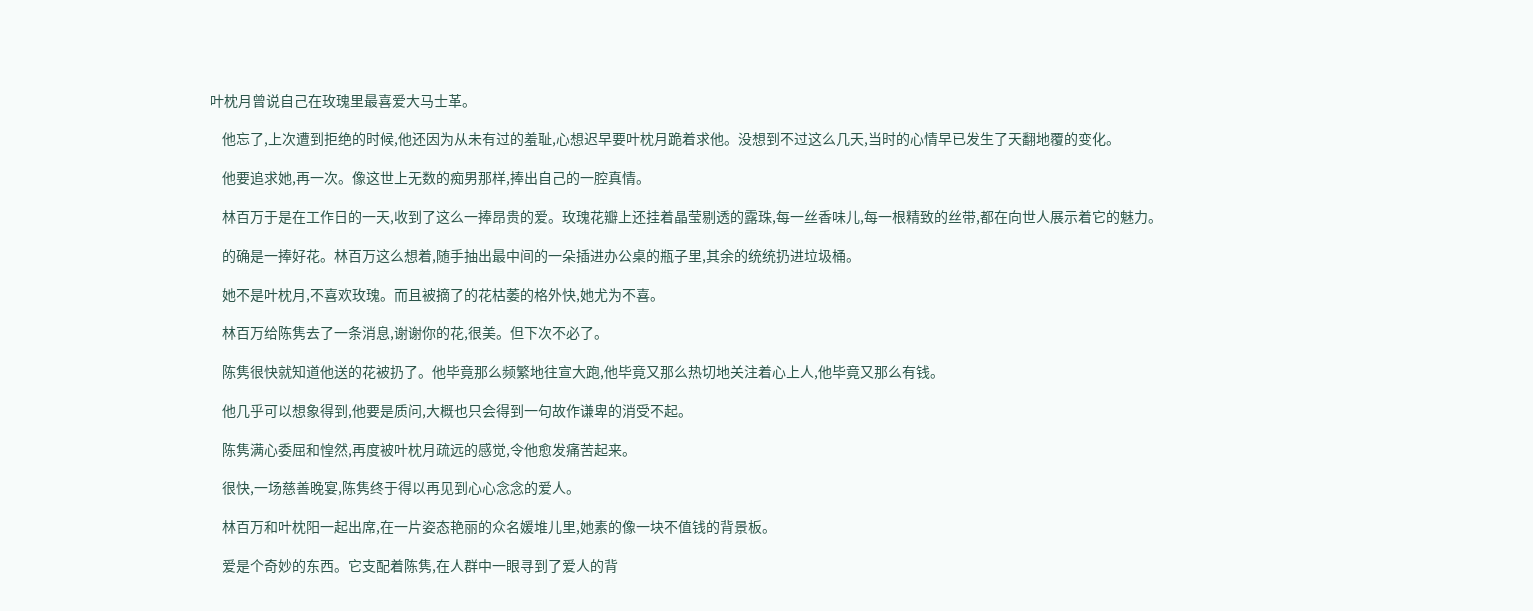叶枕月曾说自己在玫瑰里最喜爱大马士革。

    他忘了,上次遭到拒绝的时候,他还因为从未有过的羞耻,心想迟早要叶枕月跪着求他。没想到不过这么几天,当时的心情早已发生了天翻地覆的变化。

    他要追求她,再一次。像这世上无数的痴男那样,捧出自己的一腔真情。

    林百万于是在工作日的一天,收到了这么一捧昂贵的爱。玫瑰花瓣上还挂着晶莹剔透的露珠,每一丝香味儿,每一根精致的丝带,都在向世人展示着它的魅力。

    的确是一捧好花。林百万这么想着,随手抽出最中间的一朵插进办公桌的瓶子里,其余的统统扔进垃圾桶。

    她不是叶枕月,不喜欢玫瑰。而且被摘了的花枯萎的格外快,她尤为不喜。

    林百万给陈隽去了一条消息,谢谢你的花,很美。但下次不必了。

    陈隽很快就知道他送的花被扔了。他毕竟那么频繁地往宣大跑,他毕竟又那么热切地关注着心上人,他毕竟又那么有钱。

    他几乎可以想象得到,他要是质问,大概也只会得到一句故作谦卑的消受不起。

    陈隽满心委屈和惶然,再度被叶枕月疏远的感觉,令他愈发痛苦起来。

    很快,一场慈善晚宴,陈隽终于得以再见到心心念念的爱人。

    林百万和叶枕阳一起出席,在一片姿态艳丽的众名媛堆儿里,她素的像一块不值钱的背景板。

    爱是个奇妙的东西。它支配着陈隽,在人群中一眼寻到了爱人的背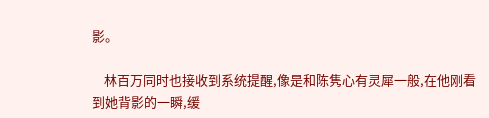影。

    林百万同时也接收到系统提醒,像是和陈隽心有灵犀一般,在他刚看到她背影的一瞬,缓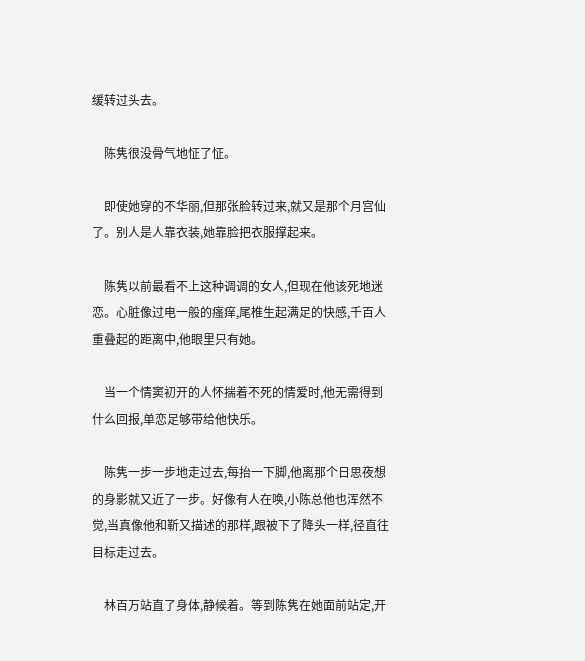缓转过头去。

    陈隽很没骨气地怔了怔。

    即使她穿的不华丽,但那张脸转过来,就又是那个月宫仙了。别人是人靠衣装,她靠脸把衣服撑起来。

    陈隽以前最看不上这种调调的女人,但现在他该死地迷恋。心脏像过电一般的瘙痒,尾椎生起满足的快感,千百人重叠起的距离中,他眼里只有她。

    当一个情窦初开的人怀揣着不死的情爱时,他无需得到什么回报,单恋足够带给他快乐。

    陈隽一步一步地走过去,每抬一下脚,他离那个日思夜想的身影就又近了一步。好像有人在唤,小陈总他也浑然不觉,当真像他和靳又描述的那样,跟被下了降头一样,径直往目标走过去。

    林百万站直了身体,静候着。等到陈隽在她面前站定,开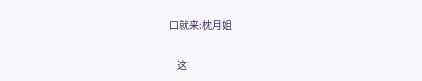口就来:枕月姐

    这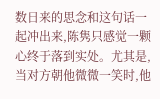数日来的思念和这句话一起冲出来,陈隽只感觉一颗心终于落到实处。尤其是,当对方朝他微微一笑时,他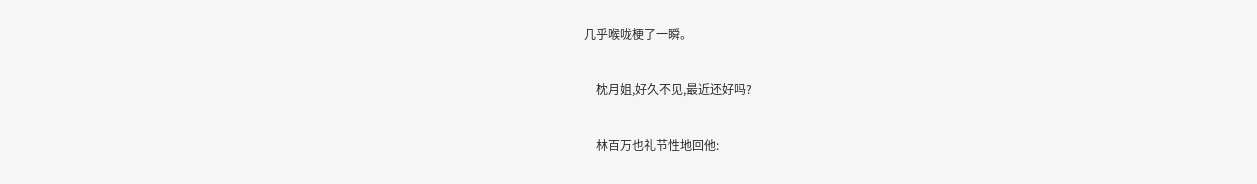几乎喉咙梗了一瞬。

    枕月姐,好久不见,最近还好吗?

    林百万也礼节性地回他: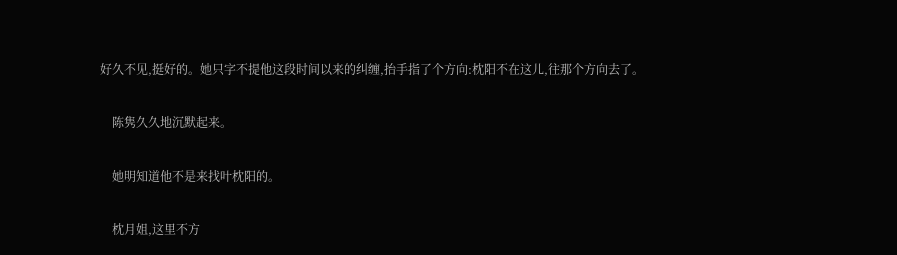好久不见,挺好的。她只字不提他这段时间以来的纠缠,抬手指了个方向:枕阳不在这儿,往那个方向去了。

    陈隽久久地沉默起来。

    她明知道他不是来找叶枕阳的。

    枕月姐,这里不方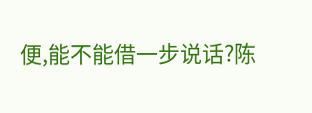便,能不能借一步说话?陈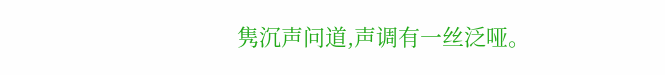隽沉声问道,声调有一丝泛哑。